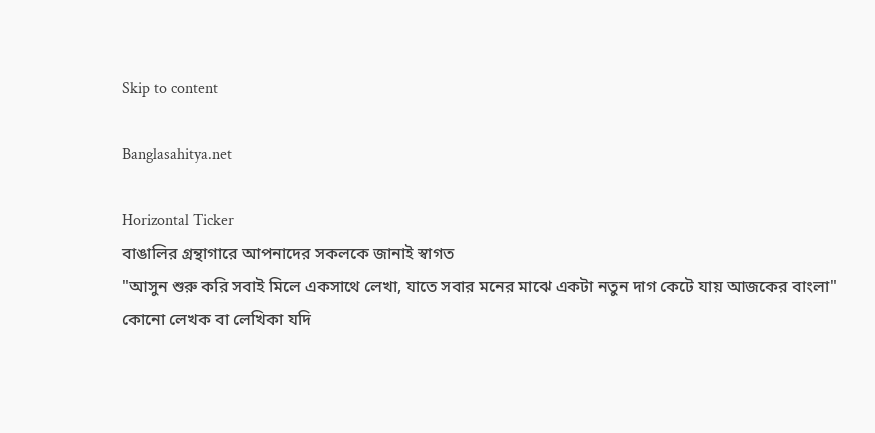Skip to content

Banglasahitya.net

Horizontal Ticker
বাঙালির গ্রন্থাগারে আপনাদের সকলকে জানাই স্বাগত
"আসুন শুরু করি সবাই মিলে একসাথে লেখা, যাতে সবার মনের মাঝে একটা নতুন দাগ কেটে যায় আজকের বাংলা"
কোনো লেখক বা লেখিকা যদি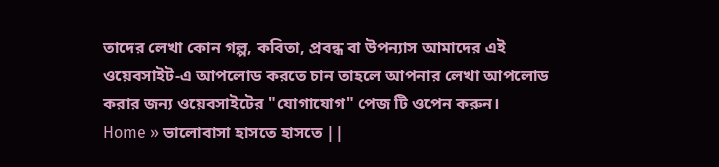তাদের লেখা কোন গল্প, কবিতা, প্রবন্ধ বা উপন্যাস আমাদের এই ওয়েবসাইট-এ আপলোড করতে চান তাহলে আপনার লেখা আপলোড করার জন্য ওয়েবসাইটের "যোগাযোগ" পেজ টি ওপেন করুন।
Home » ভালোবাসা হাসতে হাসতে ||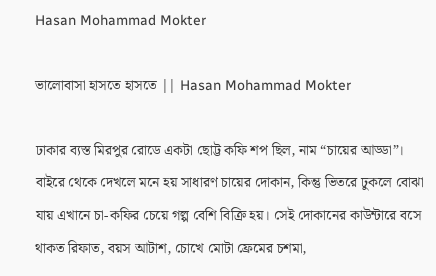Hasan Mohammad Mokter

ভালোবাসা হাসতে হাসতে || Hasan Mohammad Mokter

ঢাকার ব্যস্ত মিরপুর রোডে একটা ছোট্ট কফি শপ ছিল, নাম “চায়ের আড্ডা”। বাইরে থেকে দেখলে মনে হয় সাধারণ চায়ের দোকান, কিন্তু ভিতরে ঢুকলে বোঝা যায় এখানে চা-কফির চেয়ে গল্প বেশি বিক্রি হয়। সেই দোকানের কাউন্টারে বসে থাকত রিফাত, বয়স আটাশ, চোখে মোটা ফ্রেমের চশমা,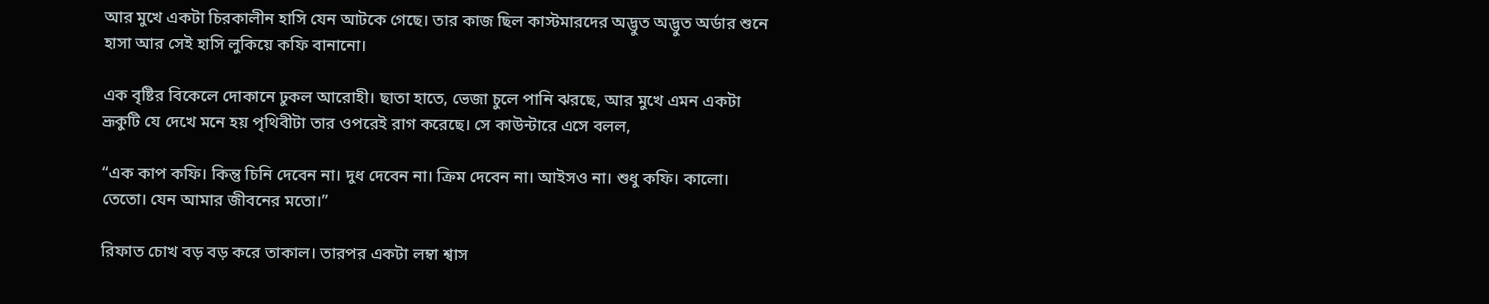আর মুখে একটা চিরকালীন হাসি যেন আটকে গেছে। তার কাজ ছিল কাস্টমারদের অদ্ভুত অদ্ভুত অর্ডার শুনে হাসা আর সেই হাসি লুকিয়ে কফি বানানো।

এক বৃষ্টির বিকেলে দোকানে ঢুকল আরোহী। ছাতা হাতে, ভেজা চুলে পানি ঝরছে, আর মুখে এমন একটা ভ্রূকুটি যে দেখে মনে হয় পৃথিবীটা তার ওপরেই রাগ করেছে। সে কাউন্টারে এসে বলল,

“এক কাপ কফি। কিন্তু চিনি দেবেন না। দুধ দেবেন না। ক্রিম দেবেন না। আইসও না। শুধু কফি। কালো। তেতো। যেন আমার জীবনের মতো।”

রিফাত চোখ বড় বড় করে তাকাল। তারপর একটা লম্বা শ্বাস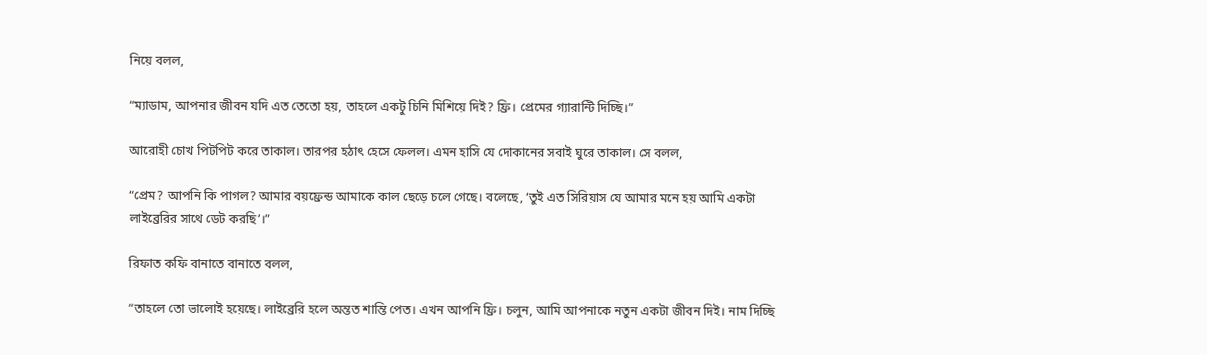নিয়ে বলল,

“ম্যাডাম, আপনার জীবন যদি এত তেতো হয়, তাহলে একটু চিনি মিশিয়ে দিই? ফ্রি। প্রেমের গ্যারান্টি দিচ্ছি।”

আরোহী চোখ পিটপিট করে তাকাল। তারপর হঠাৎ হেসে ফেলল। এমন হাসি যে দোকানের সবাই ঘুরে তাকাল। সে বলল,

“প্রেম? আপনি কি পাগল? আমার বয়ফ্রেন্ড আমাকে কাল ছেড়ে চলে গেছে। বলেছে, ‘তুই এত সিরিয়াস যে আমার মনে হয় আমি একটা লাইব্রেরির সাথে ডেট করছি’।”

রিফাত কফি বানাতে বানাতে বলল,

“তাহলে তো ভালোই হয়েছে। লাইব্রেরি হলে অন্তত শান্তি পেত। এখন আপনি ফ্রি। চলুন, আমি আপনাকে নতুন একটা জীবন দিই। নাম দিচ্ছি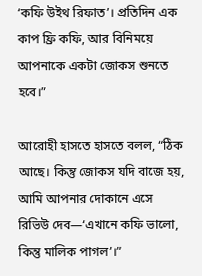‘কফি উইথ রিফাত’। প্রতিদিন এক কাপ ফ্রি কফি, আর বিনিময়ে আপনাকে একটা জোকস শুনতে হবে।”

আরোহী হাসতে হাসতে বলল, “ঠিক আছে। কিন্তু জোকস যদি বাজে হয়, আমি আপনার দোকানে এসে রিভিউ দেব—‘এখানে কফি ভালো, কিন্তু মালিক পাগল’।”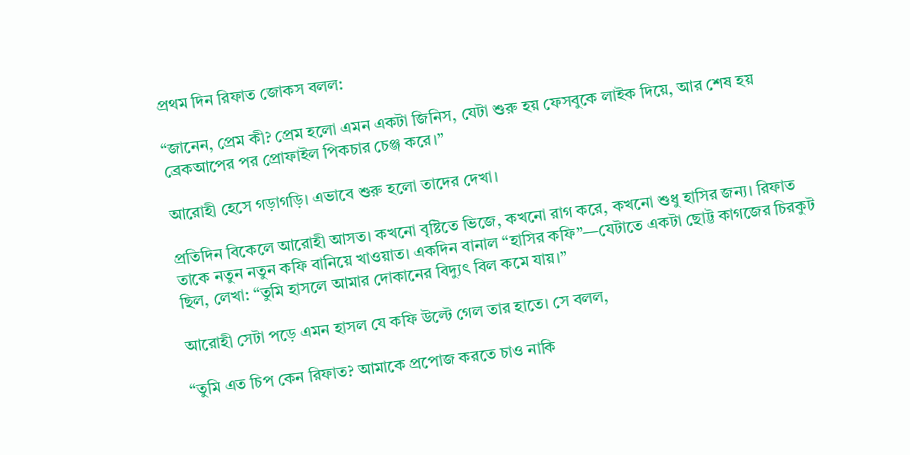প্রথম দিন রিফাত জোকস বলল:

“জানেন, প্রেম কী? প্রেম হলো এমন একটা জিনিস, যেটা শুরু হয় ফেসবুকে লাইক দিয়ে, আর শেষ হয় ব্রেকআপের পর প্রোফাইল পিকচার চেঞ্জ করে।”

আরোহী হেসে গড়াগড়ি। এভাবে শুরু হলো তাদের দেখা।

প্রতিদিন বিকেলে আরোহী আসত। কখনো বৃষ্টিতে ভিজে, কখনো রাগ করে, কখনো শুধু হাসির জন্য। রিফাত তাকে নতুন নতুন কফি বানিয়ে খাওয়াত। একদিন বানাল “হাসির কফি”—যেটাতে একটা ছোট্ট কাগজের চিরকুট ছিল, লেখা: “তুমি হাসলে আমার দোকানের বিদ্যুৎ বিল কমে যায়।”

আরোহী সেটা পড়ে এমন হাসল যে কফি উল্টে গেল তার হাতে। সে বলল,

“তুমি এত চিপ কেন রিফাত? আমাকে প্রপোজ করতে চাও নাকি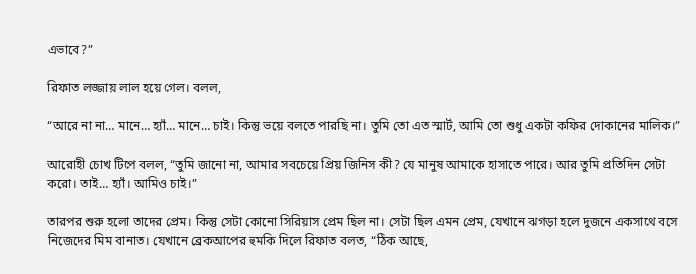এভাবে?”

রিফাত লজ্জায় লাল হয়ে গেল। বলল,

“আরে না না… মানে… হ্যাঁ… মানে… চাই। কিন্তু ভয়ে বলতে পারছি না। তুমি তো এত স্মার্ট, আমি তো শুধু একটা কফির দোকানের মালিক।”

আরোহী চোখ টিপে বলল, “তুমি জানো না, আমার সবচেয়ে প্রিয় জিনিস কী? যে মানুষ আমাকে হাসাতে পারে। আর তুমি প্রতিদিন সেটা করো। তাই… হ্যাঁ। আমিও চাই।”

তারপর শুরু হলো তাদের প্রেম। কিন্তু সেটা কোনো সিরিয়াস প্রেম ছিল না। সেটা ছিল এমন প্রেম, যেখানে ঝগড়া হলে দুজনে একসাথে বসে নিজেদের মিম বানাত। যেখানে ব্রেকআপের হুমকি দিলে রিফাত বলত, “ঠিক আছে,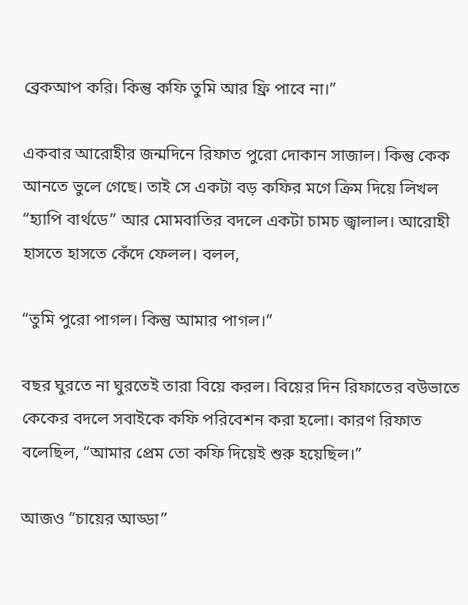ব্রেকআপ করি। কিন্তু কফি তুমি আর ফ্রি পাবে না।”

একবার আরোহীর জন্মদিনে রিফাত পুরো দোকান সাজাল। কিন্তু কেক আনতে ভুলে গেছে। তাই সে একটা বড় কফির মগে ক্রিম দিয়ে লিখল “হ্যাপি বার্থডে” আর মোমবাতির বদলে একটা চামচ জ্বালাল। আরোহী হাসতে হাসতে কেঁদে ফেলল। বলল,

“তুমি পুরো পাগল। কিন্তু আমার পাগল।”

বছর ঘুরতে না ঘুরতেই তারা বিয়ে করল। বিয়ের দিন রিফাতের বউভাতে কেকের বদলে সবাইকে কফি পরিবেশন করা হলো। কারণ রিফাত বলেছিল, “আমার প্রেম তো কফি দিয়েই শুরু হয়েছিল।”

আজও “চায়ের আড্ডা”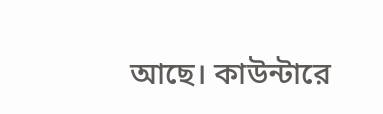আছে। কাউন্টারে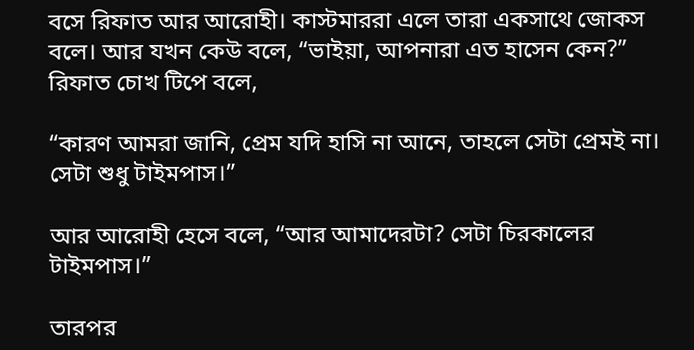বসে রিফাত আর আরোহী। কাস্টমাররা এলে তারা একসাথে জোকস বলে। আর যখন কেউ বলে, “ভাইয়া, আপনারা এত হাসেন কেন?” রিফাত চোখ টিপে বলে,

“কারণ আমরা জানি, প্রেম যদি হাসি না আনে, তাহলে সেটা প্রেমই না। সেটা শুধু টাইমপাস।”

আর আরোহী হেসে বলে, “আর আমাদেরটা? সেটা চিরকালের টাইমপাস।”

তারপর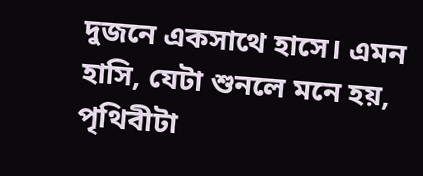দুজনে একসাথে হাসে। এমন হাসি, যেটা শুনলে মনে হয়, পৃথিবীটা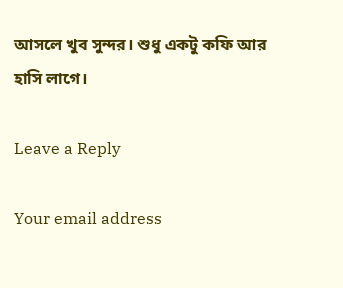আসলে খুব সুন্দর। শুধু একটু কফি আর হাসি লাগে।

Leave a Reply

Your email address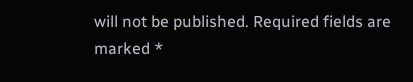will not be published. Required fields are marked *